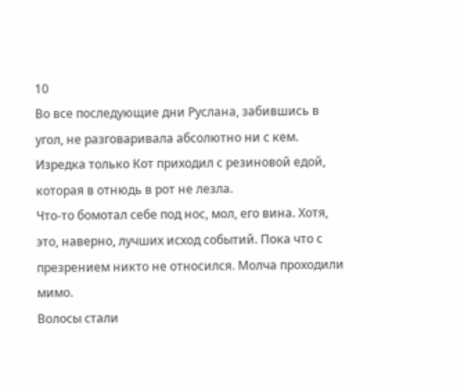10
Во все последующие дни Руслана, забившись в угол, не разговаривала абсолютно ни с кем. Изредка только Кот приходил с резиновой едой, которая в отнюдь в рот не лезла.
Что-то бомотал себе под нос, мол, его вина. Хотя, это, наверно, лучших исход событий. Пока что с презрением никто не относился. Молча проходили мимо.
Волосы стали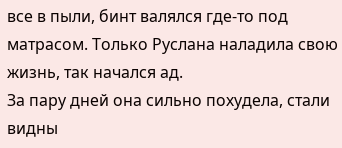все в пыли, бинт валялся где-то под матрасом. Только Руслана наладила свою
жизнь, так начался ад.
За пару дней она сильно похудела, стали видны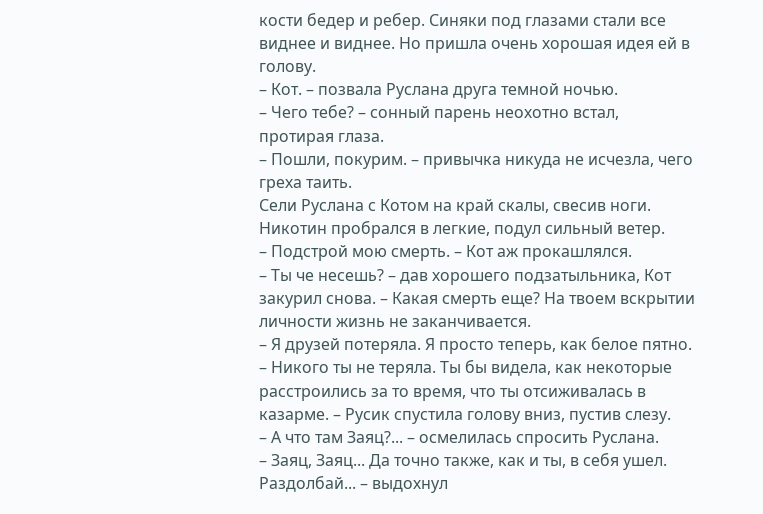кости бедер и ребер. Синяки под глазами стали все виднее и виднее. Но пришла очень хорошая идея ей в голову.
– Кот. – позвала Руслана друга темной ночью.
– Чего тебе? – сонный парень неохотно встал, протирая глаза.
– Пошли, покурим. – привычка никуда не исчезла, чего греха таить.
Сели Руслана с Котом на край скалы, свесив ноги. Никотин пробрался в легкие, подул сильный ветер.
– Подстрой мою смерть. – Кот аж прокашлялся.
– Ты че несешь? – дав хорошего подзатыльника, Кот закурил снова. – Какая смерть еще? На твоем вскрытии личности жизнь не заканчивается.
– Я друзей потеряла. Я просто теперь, как белое пятно.
– Никого ты не теряла. Ты бы видела, как некоторые расстроились за то время, что ты отсиживалась в казарме. – Русик спустила голову вниз, пустив слезу.
– А что там Заяц?... – осмелилась спросить Руслана.
– Заяц, Заяц... Да точно также, как и ты, в себя ушел. Раздолбай... – выдохнул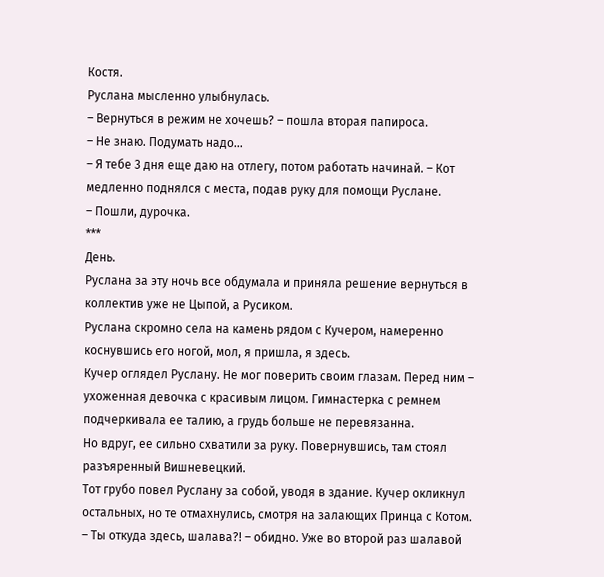Костя.
Руслана мысленно улыбнулась.
– Вернуться в режим не хочешь? – пошла вторая папироса.
– Не знаю. Подумать надо...
– Я тебе 3 дня еще даю на отлегу, потом работать начинай. – Кот медленно поднялся с места, подав руку для помощи Руслане.
– Пошли, дурочка.
***
День.
Руслана за эту ночь все обдумала и приняла решение вернуться в коллектив уже не Цыпой, а Русиком.
Руслана скромно села на камень рядом с Кучером, намеренно коснувшись его ногой, мол, я пришла, я здесь.
Кучер оглядел Руслану. Не мог поверить своим глазам. Перед ним – ухоженная девочка с красивым лицом. Гимнастерка с ремнем подчеркивала ее талию, а грудь больше не перевязанна.
Но вдруг, ее сильно схватили за руку. Повернувшись, там стоял разъяренный Вишневецкий.
Тот грубо повел Руслану за собой, уводя в здание. Кучер окликнул остальных, но те отмахнулись, смотря на залающих Принца с Котом.
– Ты откуда здесь, шалава?! – обидно. Уже во второй раз шалавой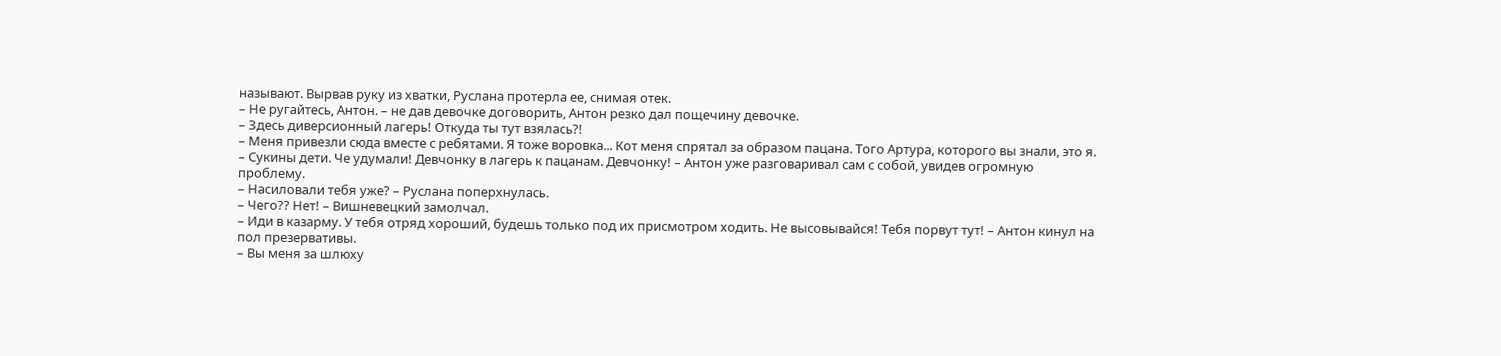называют. Вырвав руку из хватки, Руслана протерла ее, снимая отек.
– Не ругайтесь, Антон. – не дав девочке договорить, Антон резко дал пощечину девочке.
– Здесь диверсионный лагерь! Откуда ты тут взялась?!
– Меня привезли сюда вместе с ребятами. Я тоже воровка... Кот меня спрятал за образом пацана. Того Артура, которого вы знали, это я.
– Сукины дети. Че удумали! Девчонку в лагерь к пацанам. Девчонку! – Антон уже разговаривал сам с собой, увидев огромную
проблему.
– Насиловали тебя уже? – Руслана поперхнулась.
– Чего?? Нет! – Вишневецкий замолчал.
– Иди в казарму. У тебя отряд хороший, будешь только под их присмотром ходить. Не высовывайся! Тебя порвут тут! – Антон кинул на пол презервативы.
– Вы меня за шлюху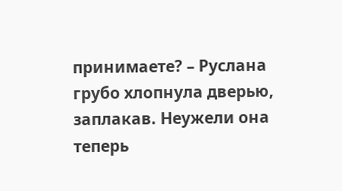принимаете? – Руслана грубо хлопнула дверью, заплакав. Неужели она теперь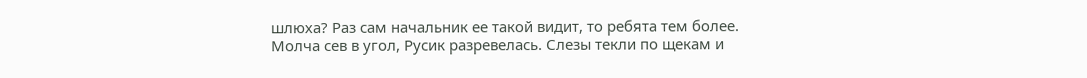шлюха? Раз сам начальник ее такой видит, то ребята тем более.
Молча сев в угол, Русик разревелась. Слезы текли по щекам и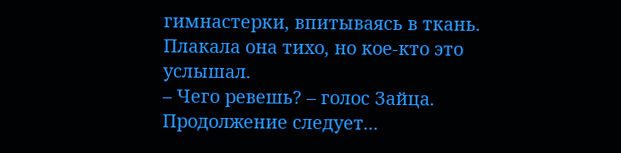гимнастерки, впитываясь в ткань. Плакала она тихо, но кое-кто это услышал.
– Чего ревешь? – голос Зайца.
Продолжение следует...